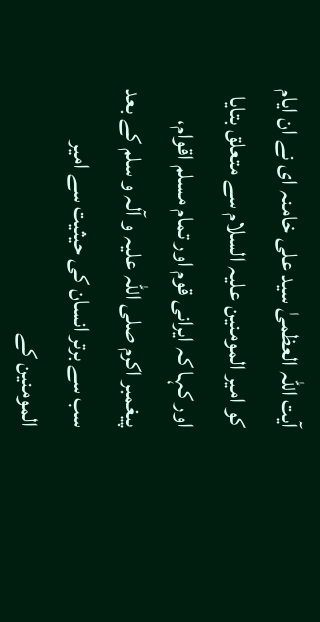آيت اللہ العظمیٰ سید علی خامنہ ای نے ان ایام کو امیر المومنین علیہ السلام سے متعلق بتایا اور کہا کہ ایرانی قوم اور تمام مسلم اقوام، پیغمبر اکرم صلی اللہ علیہ و آلہ و سلم کے بعد سب سے برتر انسان کی حیثیت سے امیر المومنین کے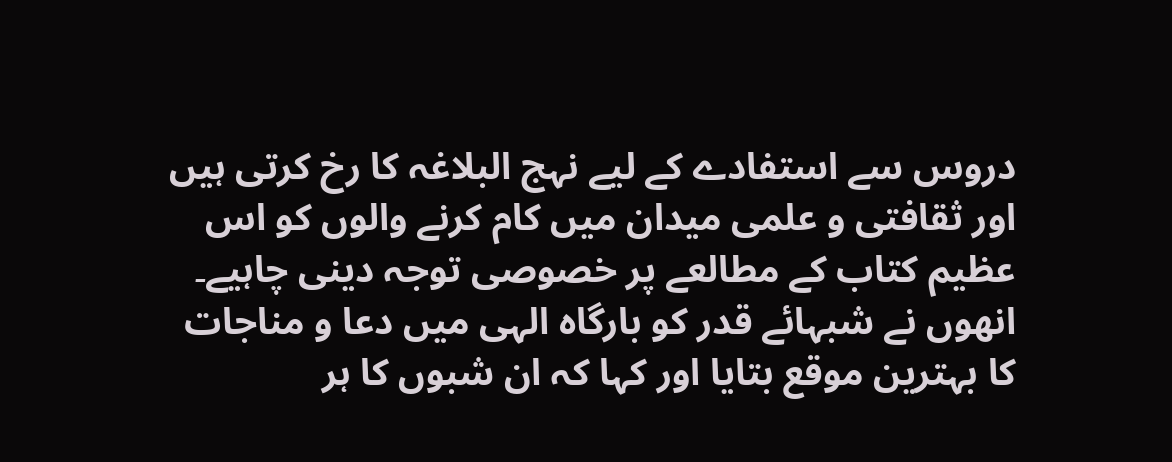دروس سے استفادے کے لیے نہج البلاغہ کا رخ کرتی ہیں اور ثقافتی و علمی میدان میں کام کرنے والوں کو اس عظیم کتاب کے مطالعے پر خصوصی توجہ دینی چاہیے۔
انھوں نے شبہائے قدر کو بارگاہ الہی میں دعا و مناجات کا بہترین موقع بتایا اور کہا کہ ان شبوں کا ہر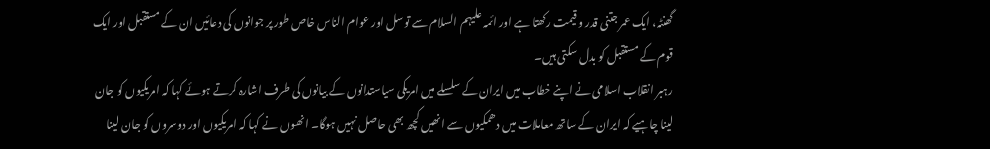گھنٹہ، ایک عمر جتنی قدر و قیمت رکھتا ہے اور ائمہ علیہم السلام سے توسل اور عوام الناس خاص طور پر جوانوں کی دعائیں ان کے مستقبل اور ایک قوم کے مستقبل کو بدل سکتی ہیں۔
رہبر انقلاب اسلامی نے اپنے خطاب میں ایران کے سلسلے میں امریکی سیاستدانوں کے بیانوں کی طرف اشارہ کرتے ہوئے کہا کہ امریکیوں کو جان لینا چاہیے کہ ایران کے ساتھ معاملات میں دھمکیوں سے انھیں کچھ بھی حاصل نہیں ہوگا۔ انھوں نے کہا کہ امریکیوں اور دوسروں کو جان لینا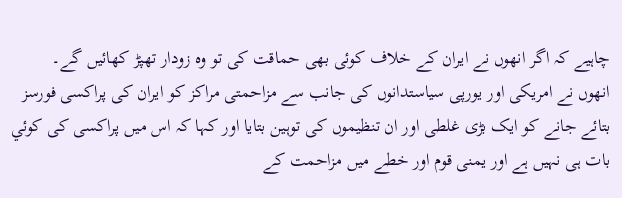چاہیے کہ اگر انھوں نے ایران کے خلاف کوئی بھی حماقت کی تو وہ زودار تھپڑ کھائیں گے۔
انھوں نے امریکی اور یورپی سیاستدانوں کی جانب سے مزاحمتی مراکز کو ایران کی پراکسی فورسز بتائے جانے کو ایک بڑی غلطی اور ان تنظیموں کی توہین بتایا اور کہا کہ اس میں پراکسی کی کوئي بات ہی نہیں ہے اور یمنی قوم اور خطے میں مزاحمت کے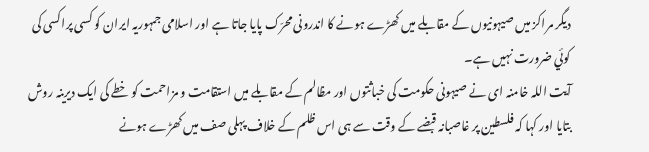دیگر مراکز میں صیہونیوں کے مقابلے میں کھڑے ہونے کا اندرونی محرّک پایا جاتا ہے اور اسلامی جمہوریہ ایران کو کسی پراکسی کی کوئي ضرورت نہیں ہے۔
آیت اللہ خامنہ ای نے صیہونی حکومت کی خباثتوں اور مظالم کے مقابلے میں استقامت و مزاحمت کو خطے کی ایک دیرینہ روش بتایا اور کہا کہ فلسطین پر غاصبانہ قبضے کے وقت سے ہی اس ظلم کے خلاف پہلی صف میں کھڑے ہونے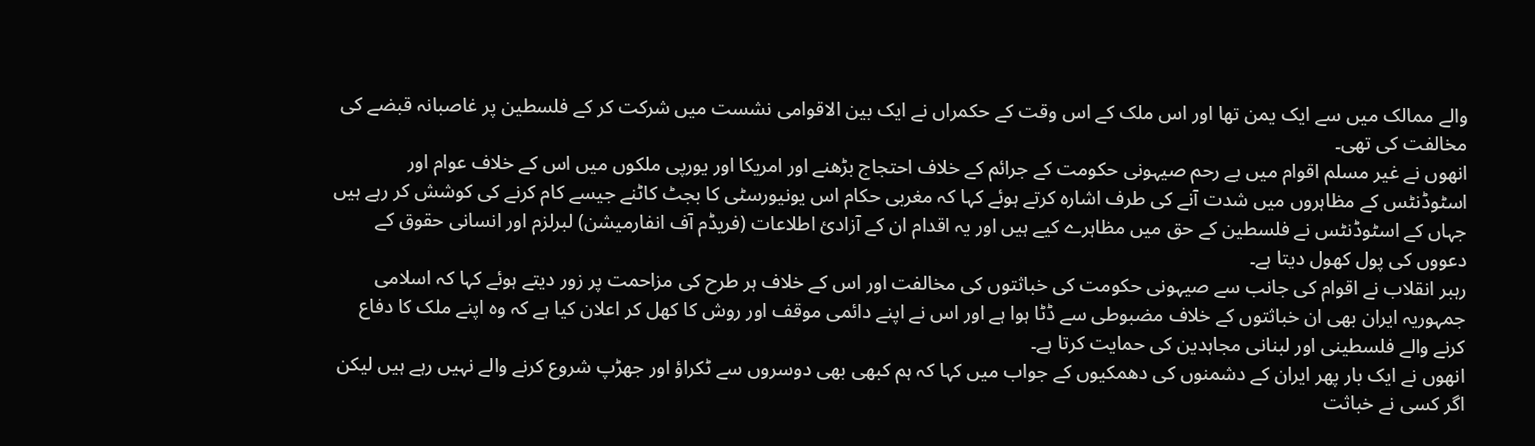والے ممالک میں سے ایک یمن تھا اور اس ملک کے اس وقت کے حکمراں نے ایک بین الاقوامی نشست میں شرکت کر کے فلسطین پر غاصبانہ قبضے کی مخالفت کی تھی۔
انھوں نے غیر مسلم اقوام میں بے رحم صیہونی حکومت کے جرائم کے خلاف احتجاج بڑھنے اور امریکا اور یورپی ملکوں میں اس کے خلاف عوام اور اسٹوڈنٹس کے مظاہروں میں شدت آنے کی طرف اشارہ کرتے ہوئے کہا کہ مغربی حکام اس یونیورسٹی کا بجٹ کاٹنے جیسے کام کرنے کی کوشش کر رہے ہیں جہاں کے اسٹوڈنٹس نے فلسطین کے حق میں مظاہرے کیے ہیں اور یہ اقدام ان کے آزادئ اطلاعات (فریڈم آف انفارمیشن) لبرلزم اور انسانی حقوق کے دعووں کی پول کھول دیتا ہے۔
رہبر انقلاب نے اقوام کی جانب سے صیہونی حکومت کی خباثتوں کی مخالفت اور اس کے خلاف ہر طرح کی مزاحمت پر زور دیتے ہوئے کہا کہ اسلامی جمہوریہ ایران بھی ان خباثتوں کے خلاف مضبوطی سے ڈٹا ہوا ہے اور اس نے اپنے دائمی موقف اور روش کا کھل کر اعلان کیا ہے کہ وہ اپنے ملک کا دفاع کرنے والے فلسطینی اور لبنانی مجاہدین کی حمایت کرتا ہے۔
انھوں نے ایک بار پھر ایران کے دشمنوں کی دھمکیوں کے جواب میں کہا کہ ہم کبھی بھی دوسروں سے ٹکراؤ اور جھڑپ شروع کرنے والے نہیں رہے ہیں لیکن اگر کسی نے خباثت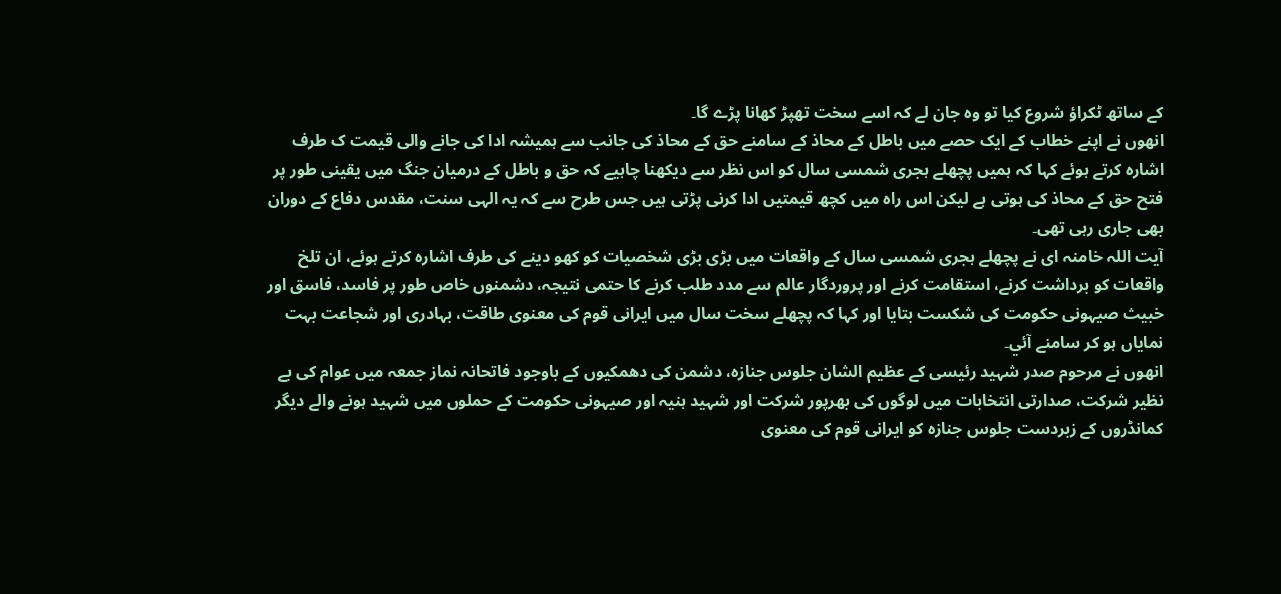کے ساتھ ٹکراؤ شروع کیا تو وہ جان لے کہ اسے سخت تھپڑ کھانا پڑے گا۔
انھوں نے اپنے خطاب کے ایک حصے میں باطل کے محاذ کے سامنے حق کے محاذ کی جانب سے ہمیشہ ادا کی جانے والی قیمت ک طرف اشارہ کرتے ہوئے کہا کہ ہمیں پچھلے ہجری شمسی سال کو اس نظر سے دیکھنا چاہیے کہ حق و باطل کے درمیان جنگ میں یقینی طور پر فتح حق کے محاذ کی ہوتی ہے لیکن اس راہ میں کچھ قیمتیں ادا کرنی پڑتی ہیں جس طرح سے کہ یہ الہی سنت، مقدس دفاع کے دوران بھی جاری رہی تھی۔
آيت اللہ خامنہ ای نے پچھلے ہجری شمسی سال کے واقعات میں بڑی بڑی شخصیات کو کھو دینے کی طرف اشارہ کرتے ہوئے، ان تلخ واقعات کو برداشت کرنے، استقامت کرنے اور پروردگار عالم سے مدد طلب کرنے کا حتمی نتیجہ، دشمنوں خاص طور پر فاسد، فاسق اور خبیث صیہونی حکومت کی شکست بتایا اور کہا کہ پچھلے سخت سال میں ایرانی قوم کی معنوی طاقت، بہادری اور شجاعت بہت نمایاں ہو کر سامنے آئي۔
انھوں نے مرحوم صدر شہید رئیسی کے عظیم الشان جلوس جنازہ، دشمن کی دھمکیوں کے باوجود فاتحانہ نماز جمعہ میں عوام کی بے نظیر شرکت، صدارتی انتخابات میں لوگوں کی بھرپور شرکت اور شہید ہنیہ اور صیہونی حکومت کے حملوں میں شہید ہونے والے دیگر کمانڈروں کے زبردست جلوس جنازہ کو ایرانی قوم کی معنوی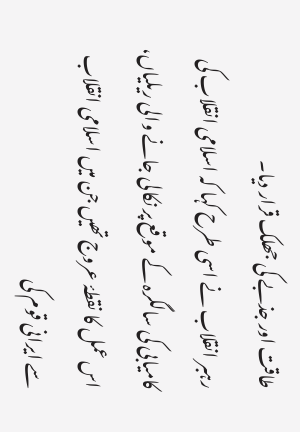طاقت اور جذبے کی جھلک قرار دیا۔
رہبر انقلاب نے اسی طرح کہا کہ اسلامی انقلاب کی کامیابی کی سالگرہ کے موقع پر نکالی جانے والی ریلیاں، اس عمل کا نقطۂ عروج تھیں جن میں اسلامی انقلاب سے ایرانی قوم کی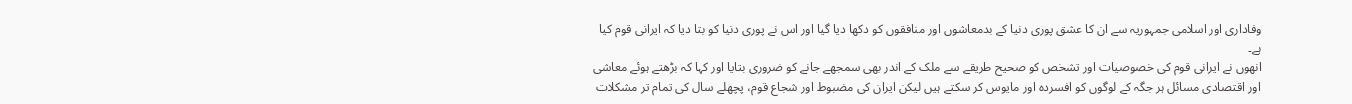وفاداری اور اسلامی جمہوریہ سے ان کا عشق پوری دنیا کے بدمعاشوں اور منافقوں کو دکھا دیا گيا اور اس نے پوری دنیا کو بتا دیا کہ ایرانی قوم کیا ہے۔
انھوں نے ایرانی قوم کی خصوصیات اور تشخص کو صحیح طریقے سے ملک کے اندر بھی سمجھے جانے کو ضروری بتایا اور کہا کہ بڑھتے ہوئے معاشی اور اقتصادی مسائل ہر جگہ کے لوگوں کو افسردہ اور مایوس کر سکتے ہیں لیکن ایران کی مضبوط اور شجاع قوم، پچھلے سال کی تمام تر مشکلات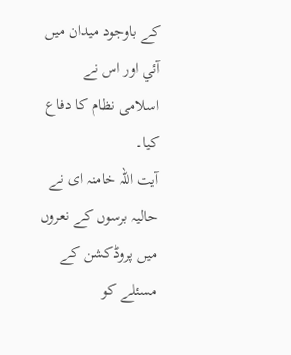کے باوجود میدان میں آئي اور اس نے اسلامی نظام کا دفاع کیا۔
آیت اللہ خامنہ ای نے حالیہ برسوں کے نعروں میں پروڈکشن کے مسئلے کو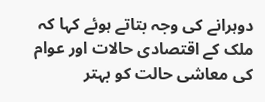دوہرانے کی وجہ بتاتے ہوئے کہا کہ ملک کے اقتصادی حالات اور عوام کی معاشی حالت کو بہتر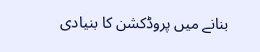بنانے میں پروڈکشن کا بنیادی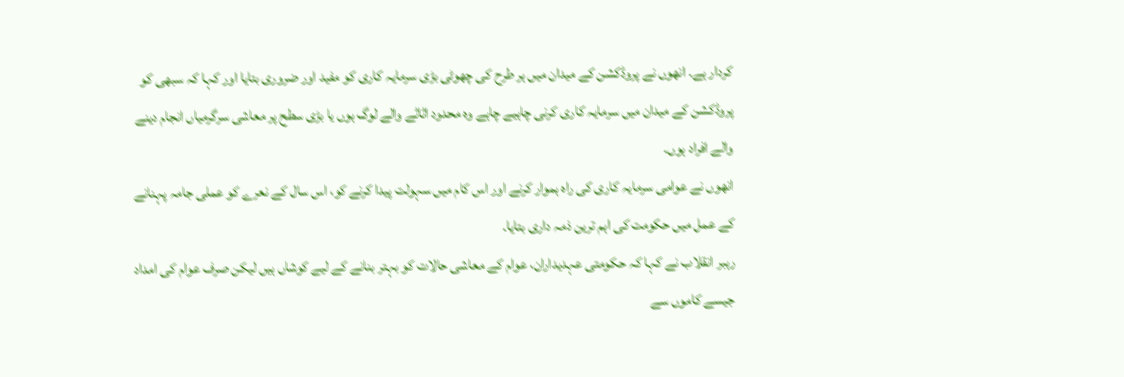کردار ہے۔ انھوں نے پروڈکشن کے میدان میں ہر طرح کی چھوٹی بڑی سرمایہ کاری کو مفید اور ضروری بتایا اور کہا کہ سبھی کو پروڈکشن کے میدان میں سرمایہ کاری کرنی چاہیے چاہے وہ محدود اثاثے والے لوگ ہوں یا بڑی سطح پر معاشی سرگرمیاں انجام دینے والے افراد ہوں۔
انھوں نے عوامی سرمایہ کاری کی راہ ہموار کرنے اور اس کام میں سہولت پیدا کرنے کو، اس سال کے نعرے کو عملی جامہ پہنانے کے عمل میں حکومت کی اہم ترین ذمہ داری بتایا۔
رہبر انقلاب نے کہا کہ حکومتی عہدیداران، عوام کے معاشی حالات کو بہتر بنانے کے لیے کوشاں ہیں لیکن صرف عوام کی امداد جیسے کاموں سے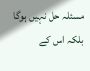مسئلہ حل نہیں ہوگا بلکہ اس کے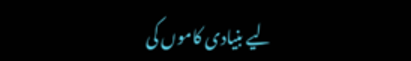لیے بنیادی کاموں کی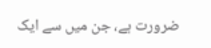ضرورت ہے، جن میں سے ایک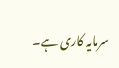سرمایہ کاری ہے۔